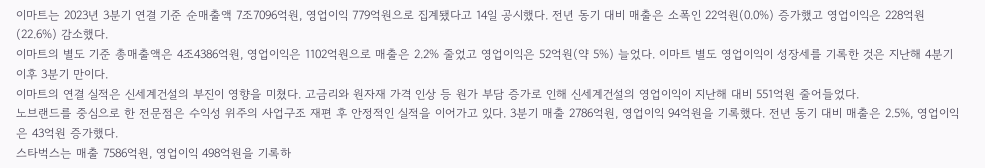이마트는 2023년 3분기 연결 기준 순매출액 7조7096억원, 영업이익 779억원으로 집계됐다고 14일 공시했다. 전년 동기 대비 매출은 소폭인 22억원(0.0%) 증가했고 영업이익은 228억원(22.6%) 감소했다.
이마트의 별도 기준 총매출액은 4조4386억원, 영업이익은 1102억원으로 매출은 2.2% 줄었고 영업이익은 52억원(약 5%) 늘었다. 이마트 별도 영업이익이 성장세를 기록한 것은 지난해 4분기 이후 3분기 만이다.
이마트의 연결 실적은 신세계건설의 부진이 영향을 미쳤다. 고금리와 원자재 가격 인상 등 원가 부담 증가로 인해 신세계건설의 영업이익이 지난해 대비 551억원 줄어들었다.
노브랜드를 중심으로 한 전문점은 수익성 위주의 사업구조 재편 후 안정적인 실적을 이어가고 있다. 3분기 매출 2786억원, 영업이익 94억원을 기록했다. 전년 동기 대비 매출은 2.5%, 영업이익은 43억원 증가했다.
스타벅스는 매출 7586억원, 영업이익 498억원을 기록하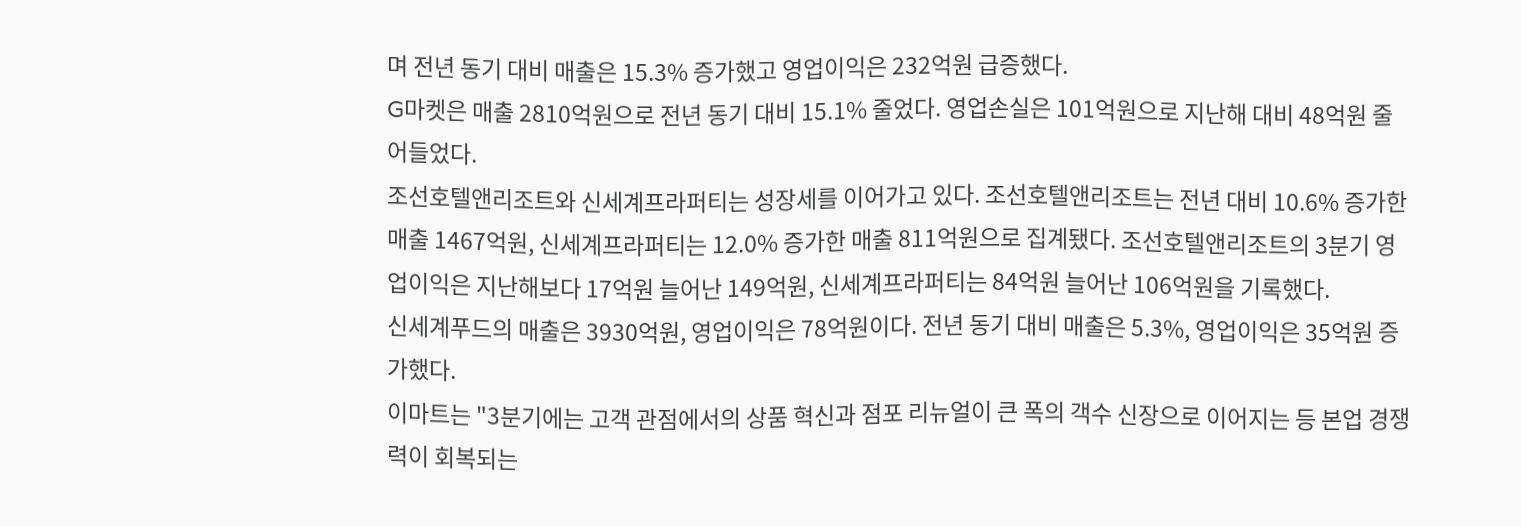며 전년 동기 대비 매출은 15.3% 증가했고 영업이익은 232억원 급증했다.
G마켓은 매출 2810억원으로 전년 동기 대비 15.1% 줄었다. 영업손실은 101억원으로 지난해 대비 48억원 줄어들었다.
조선호텔앤리조트와 신세계프라퍼티는 성장세를 이어가고 있다. 조선호텔앤리조트는 전년 대비 10.6% 증가한 매출 1467억원, 신세계프라퍼티는 12.0% 증가한 매출 811억원으로 집계됐다. 조선호텔앤리조트의 3분기 영업이익은 지난해보다 17억원 늘어난 149억원, 신세계프라퍼티는 84억원 늘어난 106억원을 기록했다.
신세계푸드의 매출은 3930억원, 영업이익은 78억원이다. 전년 동기 대비 매출은 5.3%, 영업이익은 35억원 증가했다.
이마트는 "3분기에는 고객 관점에서의 상품 혁신과 점포 리뉴얼이 큰 폭의 객수 신장으로 이어지는 등 본업 경쟁력이 회복되는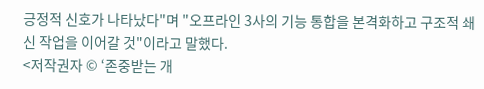긍정적 신호가 나타났다"며 "오프라인 3사의 기능 통합을 본격화하고 구조적 쇄신 작업을 이어갈 것"이라고 말했다.
<저작권자 © ‘존중받는 개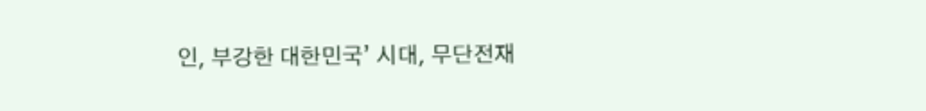인, 부강한 대한민국’ 시대, 무단전재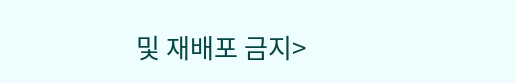및 재배포 금지>